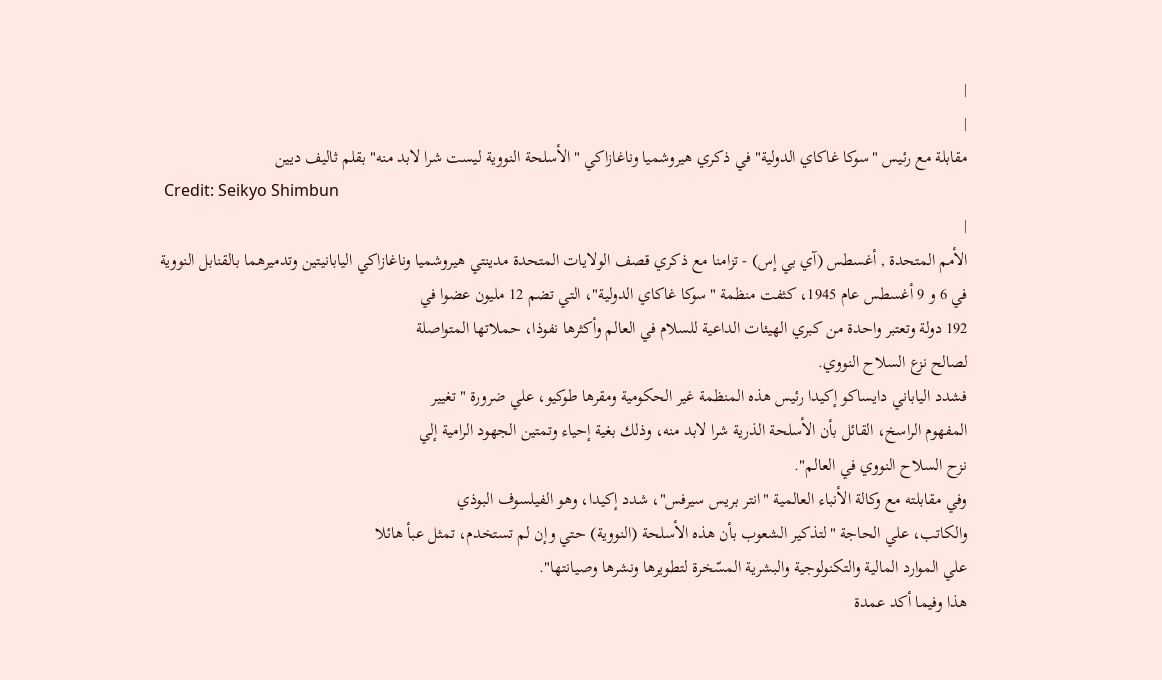|
|
مقابلة مع رئيس "سوكا غاكاي الدولية" في ذكري هيروشميا وناغازاكي "الأسلحة النووية ليست شرا لابد منه" بقلم ثاليف ديين
 Credit: Seikyo Shimbun
|
الأمم المتحدة , أغسطس (آي بي إس) - تزامنا مع ذكري قصف الولايات المتحدة مدينتي هيروشميا وناغازاكي اليابانيتين وتدميرهما بالقنابل النووية
في 6 و 9 أغسطس عام 1945، كثفت منظمة "سوكا غاكاي الدولية"، التي تضم 12 مليون عضوا في
192 دولة وتعتبر واحدة من كبري الهيئات الداعية للسلام في العالم وأكثرها نفوذا، حملاتها المتواصلة
لصالح نزع السلاح النووي.
فشدد الياباني دايساكو إكيدا رئيس هذه المنظمة غير الحكومية ومقرها طوكيو، علي ضرورة "تغيير
المفهوم الراسخ، القائل بأن الأسلحة الذرية شرا لابد منه، وذلك بغية إحياء وتمتين الجهود الرامية إلي
نزح السلاح النووي في العالم".
وفي مقابلته مع وكالة الأنباء العالمية "انتر بريس سيرفس"، شدد إكيدا، وهو الفيلسوف البوذي
والكاتب، علي الحاجة "لتذكير الشعوب بأن هذه الأسلحة (النووية) حتي وإن لم تستخدم، تمثل عبأ هائلا
علي الموارد المالية والتكنولوجية والبشرية المسّخرة لتطويرها ونشرها وصيانتها".
هذا وفيما أكد عمدة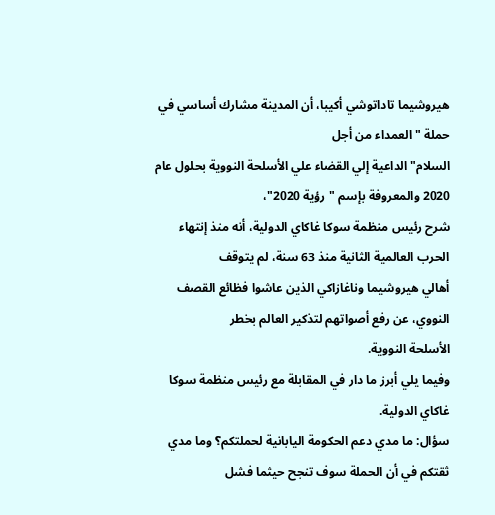هيروشيما تاداتوشي أكيبا، أن المدينة مشارك أساسي في حملة "العمداء من أجل
السلام" الداعية إلي القضاء علي الأسلحة النووية بحلول عام 2020 والمعروفة بإسم "رؤية 2020"،
شرح رئيس منظمة سوكا غاكاي الدولية، أنه منذ إنتهاء الحرب العالمية الثانية منذ 63 سنة، لم يتوقف
أهالي هيروشيما وناغازاكي الذين عاشوا فظائع القصف النووي، عن رفع أصواتهم لتذكير العالم بخطر
الأسلحة النووية.
وفيما يلي أبرز ما دار في المقابلة مع رئيس منظمة سوكا غاكاي الدولية.
سؤال: ما مدي دعم الحكومة اليابانية لحملتكم؟ وما مدي ثقتكم في أن الحملة سوف تنجح حيثما فشل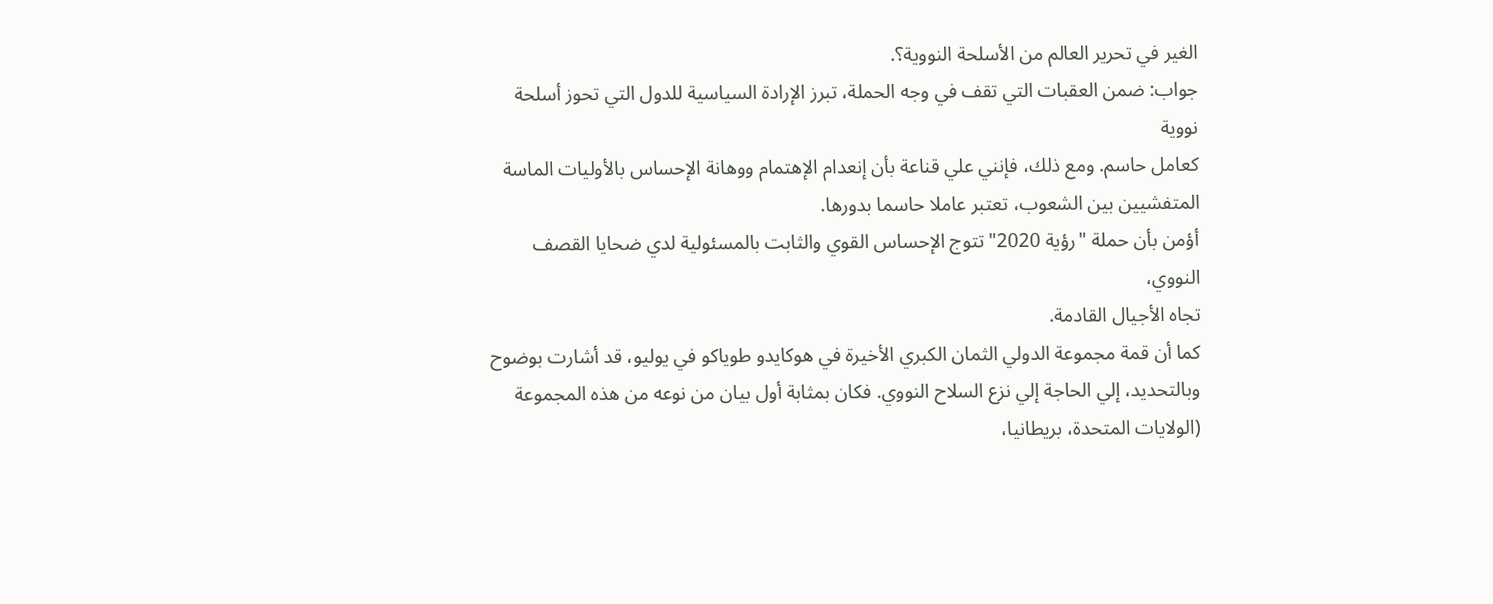الغير في تحرير العالم من الأسلحة النووية؟.
جواب: ضمن العقبات التي تقف في وجه الحملة، تبرز الإرادة السياسية للدول التي تحوز أسلحة نووية
كعامل حاسم. ومع ذلك، فإنني علي قناعة بأن إنعدام الإهتمام ووهانة الإحساس بالأوليات الماسة
المتفشيين بين الشعوب، تعتبر عاملا حاسما بدورها.
أؤمن بأن حملة "رؤية 2020" تتوج الإحساس القوي والثابت بالمسئولية لدي ضحايا القصف النووي،
تجاه الأجيال القادمة.
كما أن قمة مجموعة الدولي الثمان الكبري الأخيرة في هوكايدو طوياكو في يوليو، قد أشارت بوضوح
وبالتحديد، إلي الحاجة إلي نزع السلاح النووي. فكان بمثابة أول بيان من نوعه من هذه المجموعة
(الولايات المتحدة، بريطانيا،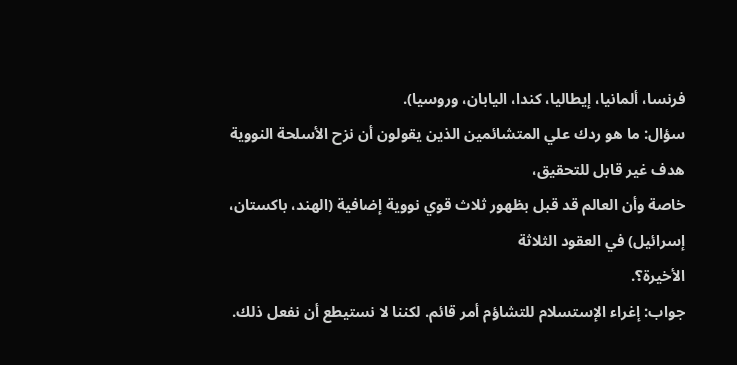فرنسا، ألمانيا، إيطاليا، كندا، اليابان، وروسيا).
سؤال: ما هو ردك علي المتشائمين الذين يقولون أن نزح الأسلحة النووية هدف غير قابل للتحقيق،
خاصة وأن العالم قد قبل بظهور ثلاث قوي نووية إضافية (الهند، باكستان، إسرائيل) في العقود الثلاثة
الأخيرة؟.
جواب: إغراء الإستسلام للتشاؤم أمر قائم. لكننا لا نستيطع أن نفعل ذلك.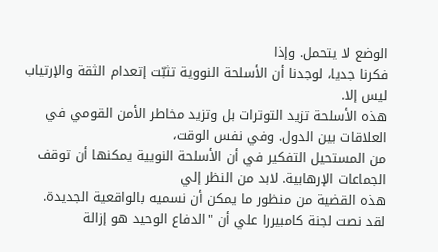الوضع لا يتحمل. وإذا
فكرنا جديا، لوجدنا أن الأسلحة النووية تثبّت إتعدام الثقة والإرتياب ليس إلا.
هذه الأسلحة تزيد التوترات بل وتزيد مخاطر الأمن القومي في العلاقات بين الدول. وفي نفس الوقت،
من المستحيل التفكير في أن الأسلحة النويية يمكنها أن توقف الجماعات الإرهابية. لابد من النظر إلي
هذه القضية من منظور ما يمكن أن نسميه بالواقعية الجديدة.
لقد نصت لجنة كامبيررا علي أن "الدفاع الوحيد هو إزالة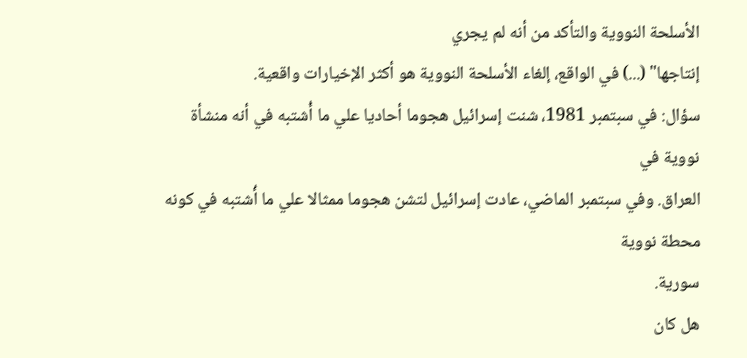الأسلحة النووية والتأكد من أنه لم يجري
إنتاجها" (...) في الواقع، إلغاء الأسلحة النووية هو أكثر الإخيارات واقعية.
سؤال: في سبتمبر 1981، شنت إسرائيل هجوما أحاديا علي ما أُشتبه في أنه منشأة نووية في
العراق. وفي سبتمبر الماضي، عادت إسرائيل لتشن هجوما ممثالا علي ما أُشتبه في كونه محطة نووية
سورية.
هل كان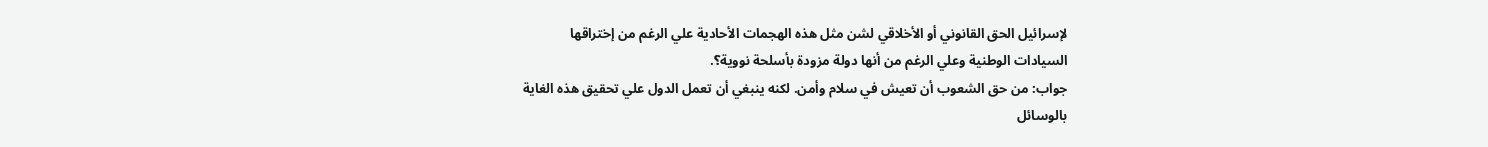لإسرائيل الحق القانوني أو الأخلاقي لشن مثل هذه الهجمات الأحادية علي الرغم من إختراقها
السيادات الوطنية وعلي الرغم من أنها دولة مزودة بأسلحة نووية؟.
جواب: من حق الشعوب أن تعيش في سلام وأمن. لكنه ينبغي أن تعمل الدول علي تحقيق هذه الغاية
بالوسائل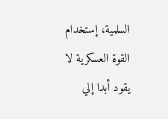السلمية، إستخدام القوة العسكرية لا يقود أبدا إلي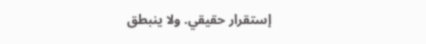إستقرار حقيقي. ولا ينبطق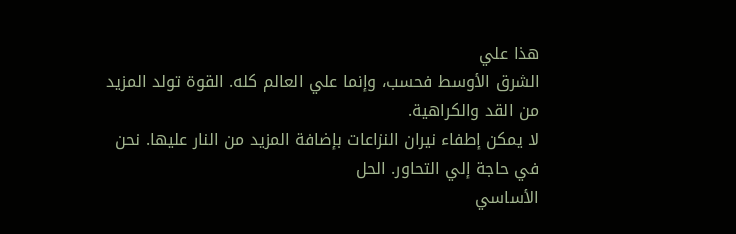هذا علي
الشرق الأوسط فحسب، وإنما علي العالم كله. القوة تولد المزيد من القد والكراهية.
لا يمكن إطفاء نيران النزاعات بإضافة المزيد من النار عليها. نحن في حاجة إلي التحاور. الحل
الأساسي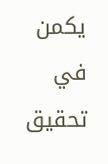يكمن في تحقيق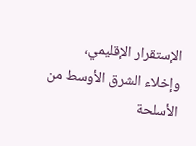الإستقرار الإقليمي، وإخلاء الشرق الأوسط من الأسلحة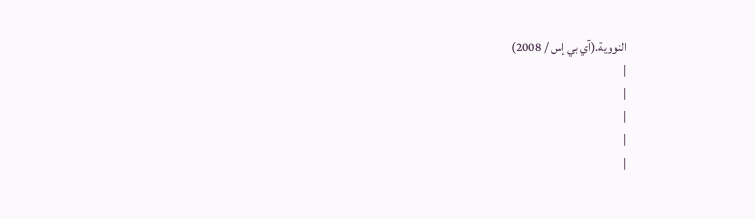النووية.(آي بي إس / 2008)
|
|
|
|
|